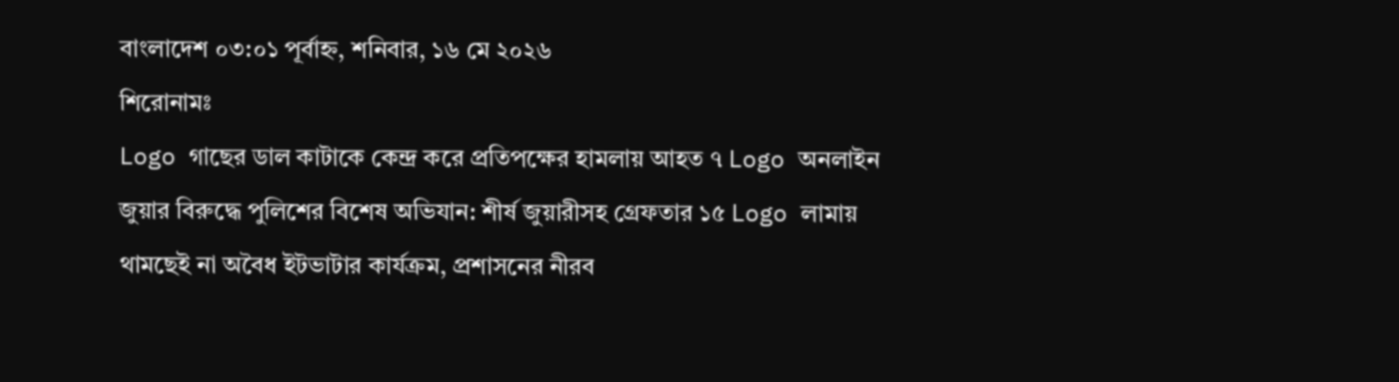বাংলাদেশ ০৩:০১ পূর্বাহ্ন, শনিবার, ১৬ মে ২০২৬
শিরোনামঃ
Logo গাছের ডাল কাটাকে কেন্দ্র করে প্রতিপক্ষের হামলায় আহত ৭ Logo অনলাইন জুয়ার বিরুদ্ধে পুলিশের বিশেষ অভিযান: শীর্ষ জুয়ারীসহ গ্রেফতার ১৫ Logo লামায় থামছেই না অবৈধ ইটভাটার কার্যক্রম, প্রশাসনের নীরব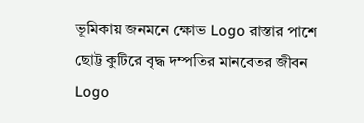ভূমিকায় জনমনে ক্ষোভ Logo রাস্তার পাশে ছোট্ট কুটিরে বৃদ্ধ দম্পতির মানবেতর জীবন Logo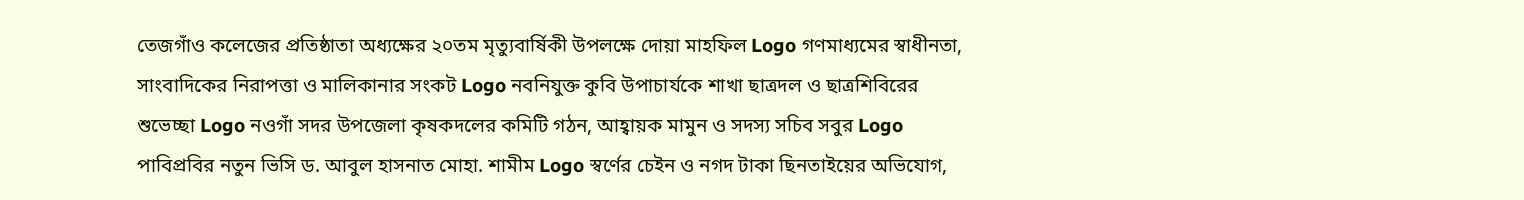তেজগাঁও কলেজের প্রতিষ্ঠাতা অধ্যক্ষের ২০তম মৃত্যুবার্ষিকী উপলক্ষে দোয়া মাহফিল Logo গণমাধ্যমের স্বাধীনতা, সাংবাদিকের নিরাপত্তা ও মালিকানার সংকট Logo নবনিযুক্ত কুবি উপাচার্যকে শাখা ছাত্রদল ও ছাত্রশিবিরের শুভেচ্ছা Logo নওগাঁ সদর উপজেলা কৃষকদলের কমিটি গঠন, আহ্বায়ক মামুন ও সদস্য সচিব সবুর Logo পাবিপ্রবির নতুন ভিসি ড. আবুল হাসনাত মোহা. শামীম Logo স্বর্ণের চেইন ও নগদ টাকা ছিনতাইয়ের অভিযোগ,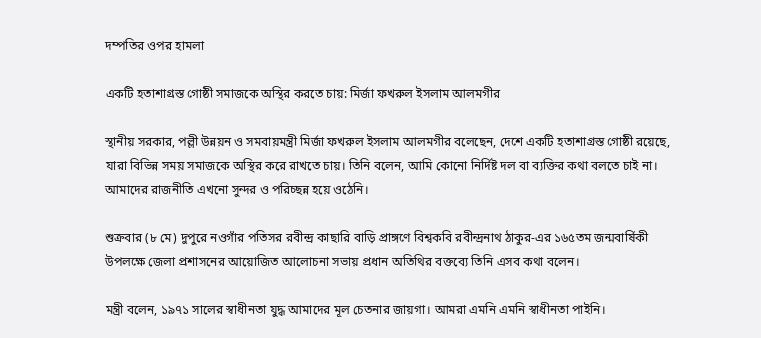দম্পতির ওপর হামলা

একটি হতাশাগ্রস্ত গোষ্ঠী সমাজকে অস্থির করতে চায়: মির্জা ফখরুল ইসলাম আলমগীর

স্থানীয় সরকার, পল্লী উন্নয়ন ও সমবায়মন্ত্রী মির্জা ফখরুল ইসলাম আলমগীর বলেছেন, দেশে একটি হতাশাগ্রস্ত গোষ্ঠী রয়েছে, যারা বিভিন্ন সময় সমাজকে অস্থির করে রাখতে চায়। তিনি বলেন, আমি কোনো নির্দিষ্ট দল বা ব্যক্তির কথা বলতে চাই না। আমাদের রাজনীতি এখনো সুন্দর ও পরিচ্ছন্ন হয়ে ওঠেনি।

শুক্রবার (৮ মে) দুপুরে নওগাঁর পতিসর রবীন্দ্র কাছারি বাড়ি প্রাঙ্গণে বিশ্বকবি রবীন্দ্রনাথ ঠাকুর-এর ১৬৫তম জন্মবার্ষিকী উপলক্ষে জেলা প্রশাসনের আয়োজিত আলোচনা সভায় প্রধান অতিথির বক্তব্যে তিনি এসব কথা বলেন।

মন্ত্রী বলেন, ১৯৭১ সালের স্বাধীনতা যুদ্ধ আমাদের মূল চেতনার জায়গা। আমরা এমনি এমনি স্বাধীনতা পাইনি।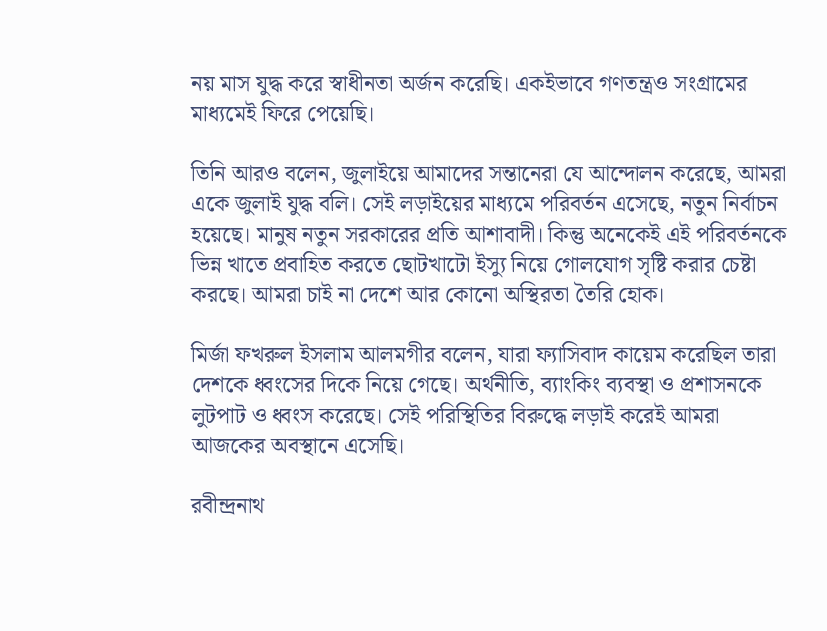নয় মাস যুদ্ধ করে স্বাধীনতা অর্জন করেছি। একইভাবে গণতন্ত্রও সংগ্রামের মাধ্যমেই ফিরে পেয়েছি।

তিনি আরও বলেন, জুলাইয়ে আমাদের সন্তানেরা যে আন্দোলন করেছে, আমরা একে জুলাই যুদ্ধ বলি। সেই লড়াইয়ের মাধ্যমে পরিবর্তন এসেছে, নতুন নির্বাচন হয়েছে। মানুষ নতুন সরকারের প্রতি আশাবাদী। কিন্তু অনেকেই এই পরিবর্তনকে ভিন্ন খাতে প্রবাহিত করতে ছোটখাটো ইস্যু নিয়ে গোলযোগ সৃষ্টি করার চেষ্টা করছে। আমরা চাই না দেশে আর কোনো অস্থিরতা তৈরি হোক।

মির্জা ফখরুল ইসলাম আলমগীর বলেন, যারা ফ্যাসিবাদ কায়েম করেছিল তারা দেশকে ধ্বংসের দিকে নিয়ে গেছে। অর্থনীতি, ব্যাংকিং ব্যবস্থা ও প্রশাসনকে লুটপাট ও ধ্বংস করেছে। সেই পরিস্থিতির বিরুদ্ধে লড়াই করেই আমরা আজকের অবস্থানে এসেছি।

রবীন্দ্রনাথ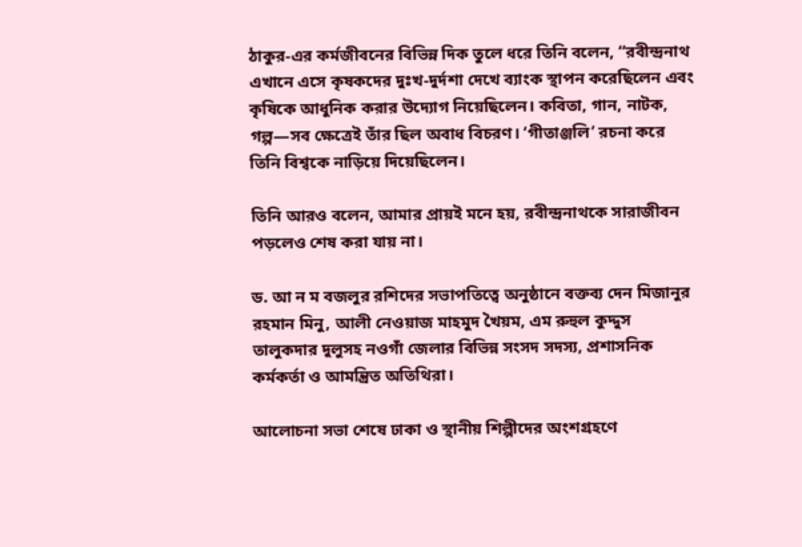ঠাকুর-এর কর্মজীবনের বিভিন্ন দিক তুলে ধরে তিনি বলেন, “রবীন্দ্রনাথ এখানে এসে কৃষকদের দুঃখ-দুর্দশা দেখে ব্যাংক স্থাপন করেছিলেন এবং কৃষিকে আধুনিক করার উদ্যোগ নিয়েছিলেন। কবিতা, গান, নাটক, গল্প—সব ক্ষেত্রেই তাঁর ছিল অবাধ বিচরণ। ‘গীতাঞ্জলি’ রচনা করে তিনি বিশ্বকে নাড়িয়ে দিয়েছিলেন।

তিনি আরও বলেন, আমার প্রায়ই মনে হয়, রবীন্দ্রনাথকে সারাজীবন পড়লেও শেষ করা যায় না।

ড. আ ন ম বজলুর রশিদের সভাপতিত্বে অনুষ্ঠানে বক্তব্য দেন মিজানুর রহমান মিনু, আলী নেওয়াজ মাহমুদ খৈয়ম, এম রুহুল কুদ্দুস তালুকদার দুলুসহ নওগাঁ জেলার বিভিন্ন সংসদ সদস্য, প্রশাসনিক কর্মকর্তা ও আমন্ত্রিত অতিথিরা।

আলোচনা সভা শেষে ঢাকা ও স্থানীয় শিল্পীদের অংশগ্রহণে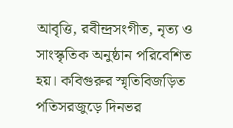আবৃত্তি, রবীন্দ্রসংগীত, নৃত্য ও সাংস্কৃতিক অনুষ্ঠান পরিবেশিত হয়। কবিগুরুর স্মৃতিবিজড়িত পতিসরজুড়ে দিনভর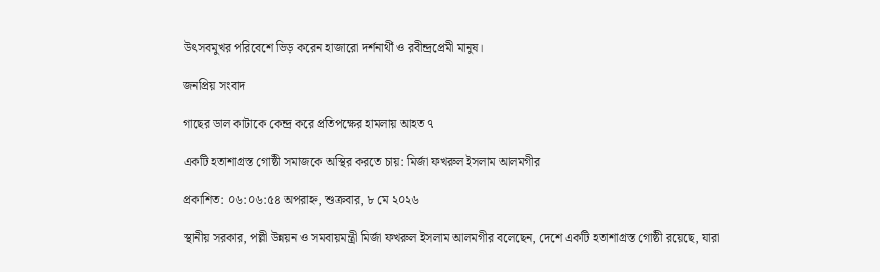উৎসবমুখর পরিবেশে ভিড় করেন হাজারো দর্শনার্থী ও রবীন্দ্রপ্রেমী মানুষ।

জনপ্রিয় সংবাদ

গাছের ডাল কাটাকে কেন্দ্র করে প্রতিপক্ষের হামলায় আহত ৭

একটি হতাশাগ্রস্ত গোষ্ঠী সমাজকে অস্থির করতে চায়: মির্জা ফখরুল ইসলাম আলমগীর

প্রকাশিত: ০৬:০৬:৫৪ অপরাহ্ন, শুক্রবার, ৮ মে ২০২৬

স্থানীয় সরকার, পল্লী উন্নয়ন ও সমবায়মন্ত্রী মির্জা ফখরুল ইসলাম আলমগীর বলেছেন, দেশে একটি হতাশাগ্রস্ত গোষ্ঠী রয়েছে, যারা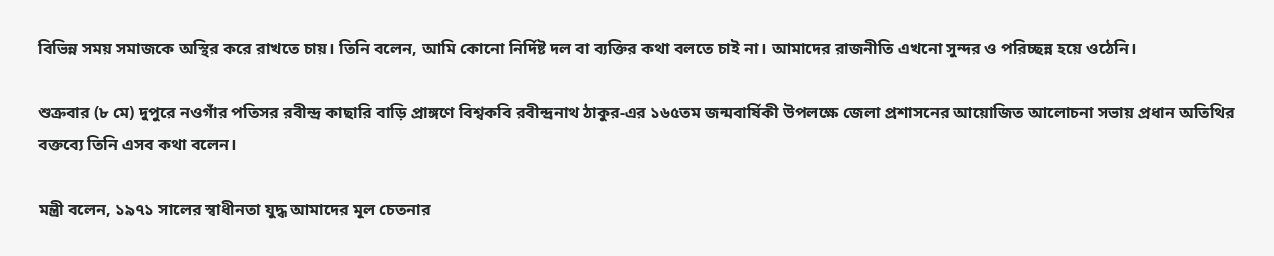বিভিন্ন সময় সমাজকে অস্থির করে রাখতে চায়। তিনি বলেন, আমি কোনো নির্দিষ্ট দল বা ব্যক্তির কথা বলতে চাই না। আমাদের রাজনীতি এখনো সুন্দর ও পরিচ্ছন্ন হয়ে ওঠেনি।

শুক্রবার (৮ মে) দুপুরে নওগাঁর পতিসর রবীন্দ্র কাছারি বাড়ি প্রাঙ্গণে বিশ্বকবি রবীন্দ্রনাথ ঠাকুর-এর ১৬৫তম জন্মবার্ষিকী উপলক্ষে জেলা প্রশাসনের আয়োজিত আলোচনা সভায় প্রধান অতিথির বক্তব্যে তিনি এসব কথা বলেন।

মন্ত্রী বলেন, ১৯৭১ সালের স্বাধীনতা যুদ্ধ আমাদের মূল চেতনার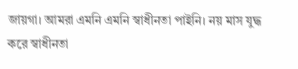জায়গা। আমরা এমনি এমনি স্বাধীনতা পাইনি। নয় মাস যুদ্ধ করে স্বাধীনতা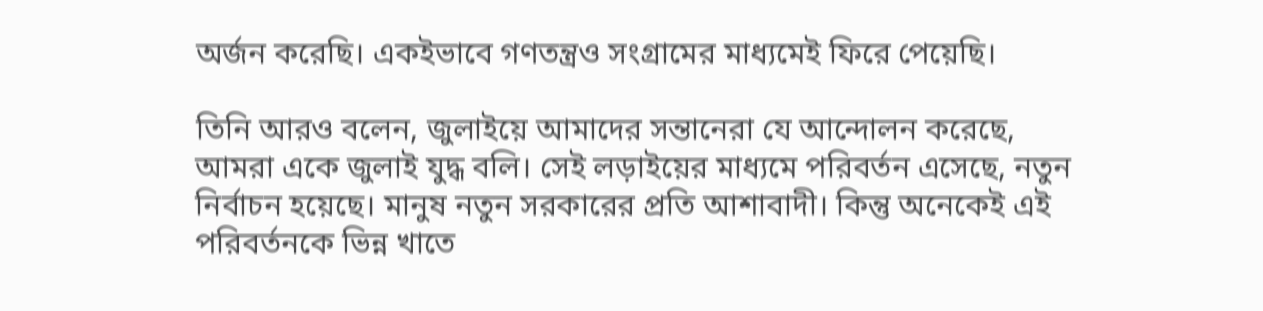অর্জন করেছি। একইভাবে গণতন্ত্রও সংগ্রামের মাধ্যমেই ফিরে পেয়েছি।

তিনি আরও বলেন, জুলাইয়ে আমাদের সন্তানেরা যে আন্দোলন করেছে, আমরা একে জুলাই যুদ্ধ বলি। সেই লড়াইয়ের মাধ্যমে পরিবর্তন এসেছে, নতুন নির্বাচন হয়েছে। মানুষ নতুন সরকারের প্রতি আশাবাদী। কিন্তু অনেকেই এই পরিবর্তনকে ভিন্ন খাতে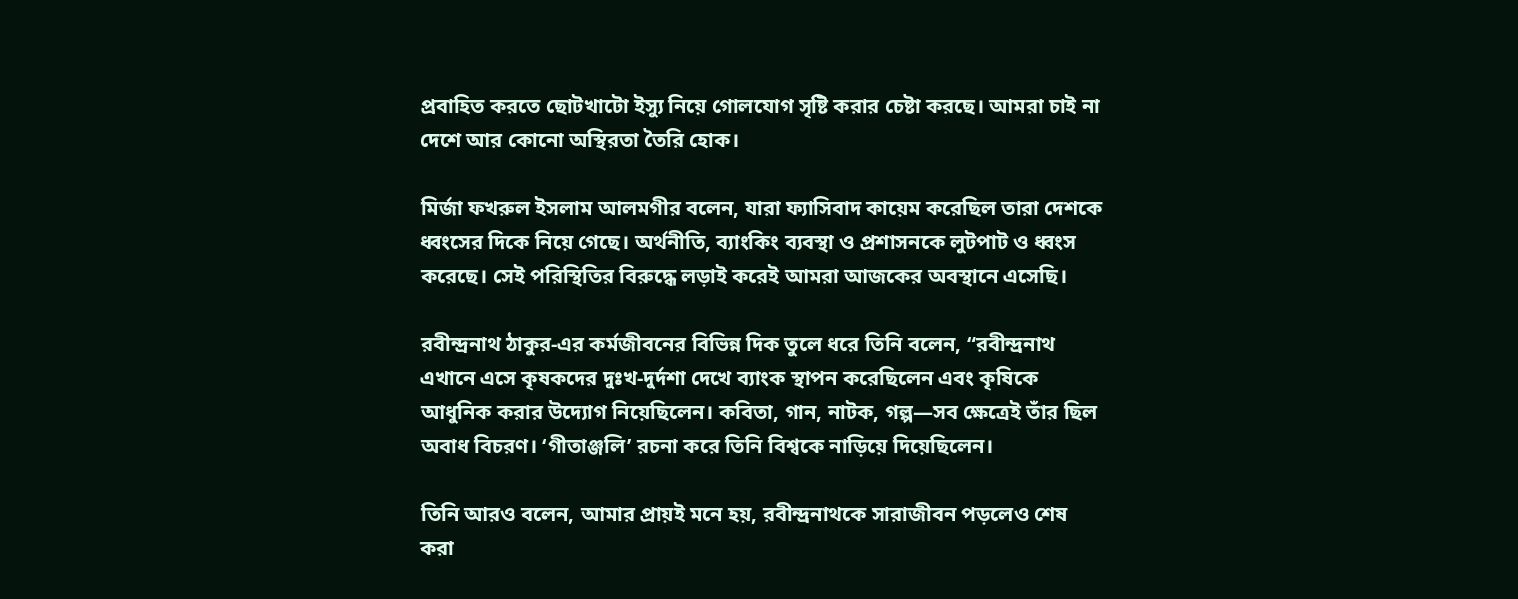প্রবাহিত করতে ছোটখাটো ইস্যু নিয়ে গোলযোগ সৃষ্টি করার চেষ্টা করছে। আমরা চাই না দেশে আর কোনো অস্থিরতা তৈরি হোক।

মির্জা ফখরুল ইসলাম আলমগীর বলেন, যারা ফ্যাসিবাদ কায়েম করেছিল তারা দেশকে ধ্বংসের দিকে নিয়ে গেছে। অর্থনীতি, ব্যাংকিং ব্যবস্থা ও প্রশাসনকে লুটপাট ও ধ্বংস করেছে। সেই পরিস্থিতির বিরুদ্ধে লড়াই করেই আমরা আজকের অবস্থানে এসেছি।

রবীন্দ্রনাথ ঠাকুর-এর কর্মজীবনের বিভিন্ন দিক তুলে ধরে তিনি বলেন, “রবীন্দ্রনাথ এখানে এসে কৃষকদের দুঃখ-দুর্দশা দেখে ব্যাংক স্থাপন করেছিলেন এবং কৃষিকে আধুনিক করার উদ্যোগ নিয়েছিলেন। কবিতা, গান, নাটক, গল্প—সব ক্ষেত্রেই তাঁর ছিল অবাধ বিচরণ। ‘গীতাঞ্জলি’ রচনা করে তিনি বিশ্বকে নাড়িয়ে দিয়েছিলেন।

তিনি আরও বলেন, আমার প্রায়ই মনে হয়, রবীন্দ্রনাথকে সারাজীবন পড়লেও শেষ করা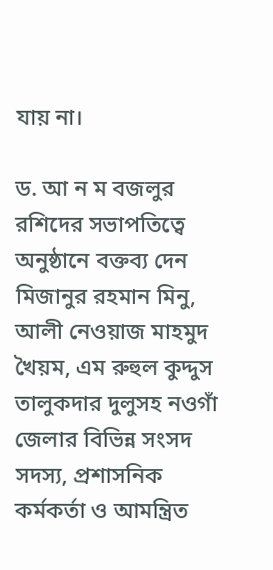যায় না।

ড. আ ন ম বজলুর রশিদের সভাপতিত্বে অনুষ্ঠানে বক্তব্য দেন মিজানুর রহমান মিনু, আলী নেওয়াজ মাহমুদ খৈয়ম, এম রুহুল কুদ্দুস তালুকদার দুলুসহ নওগাঁ জেলার বিভিন্ন সংসদ সদস্য, প্রশাসনিক কর্মকর্তা ও আমন্ত্রিত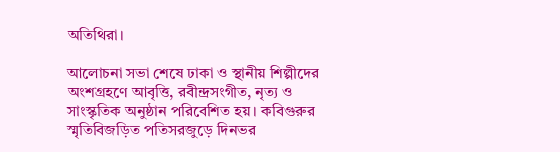অতিথিরা।

আলোচনা সভা শেষে ঢাকা ও স্থানীয় শিল্পীদের অংশগ্রহণে আবৃত্তি, রবীন্দ্রসংগীত, নৃত্য ও সাংস্কৃতিক অনুষ্ঠান পরিবেশিত হয়। কবিগুরুর স্মৃতিবিজড়িত পতিসরজুড়ে দিনভর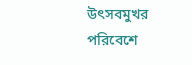উৎসবমুখর পরিবেশে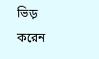ভিড় করেন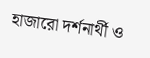হাজারো দর্শনার্থী ও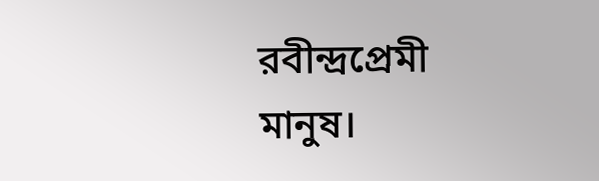রবীন্দ্রপ্রেমী মানুষ।